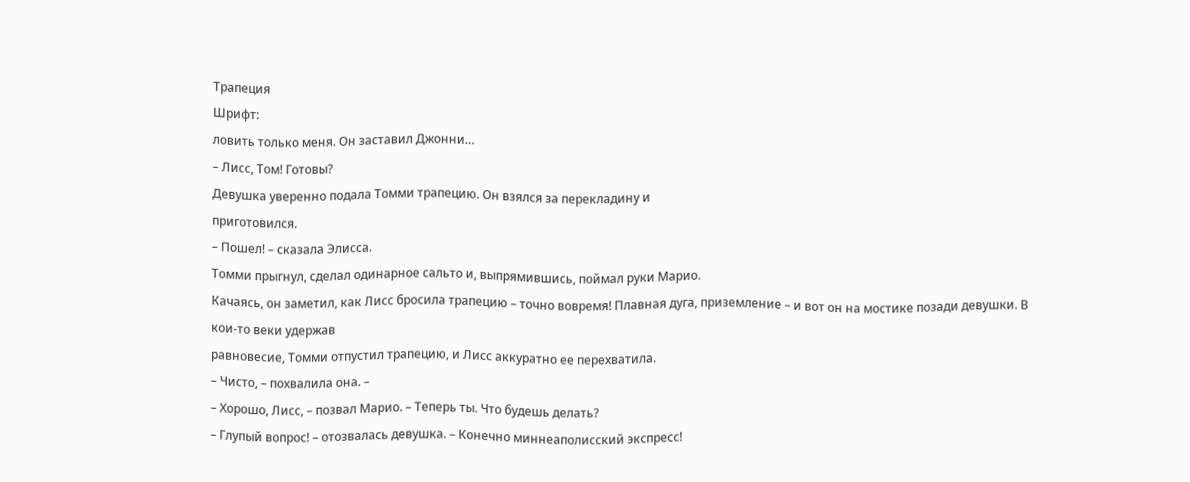Трапеция
Шрифт:
ловить только меня. Он заставил Джонни…
– Лисс, Том! Готовы?
Девушка уверенно подала Томми трапецию. Он взялся за перекладину и
приготовился.
– Пошел! – сказала Элисса.
Томми прыгнул, сделал одинарное сальто и, выпрямившись, поймал руки Марио.
Качаясь, он заметил, как Лисс бросила трапецию – точно вовремя! Плавная дуга, приземление – и вот он на мостике позади девушки. В кои-то веки удержав
равновесие, Томми отпустил трапецию, и Лисс аккуратно ее перехватила.
– Чисто, – похвалила она. –
– Хорошо, Лисс, – позвал Марио. – Теперь ты. Что будешь делать?
– Глупый вопрос! – отозвалась девушка. – Конечно миннеаполисский экспресс!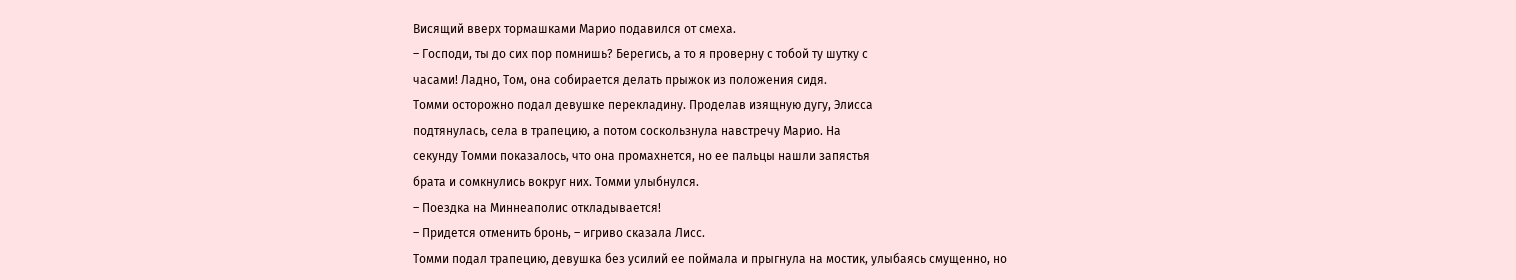Висящий вверх тормашками Марио подавился от смеха.
– Господи, ты до сих пор помнишь? Берегись, а то я проверну с тобой ту шутку с
часами! Ладно, Том, она собирается делать прыжок из положения сидя.
Томми осторожно подал девушке перекладину. Проделав изящную дугу, Элисса
подтянулась, села в трапецию, а потом соскользнула навстречу Марио. На
секунду Томми показалось, что она промахнется, но ее пальцы нашли запястья
брата и сомкнулись вокруг них. Томми улыбнулся.
– Поездка на Миннеаполис откладывается!
– Придется отменить бронь, – игриво сказала Лисс.
Томми подал трапецию, девушка без усилий ее поймала и прыгнула на мостик, улыбаясь смущенно, но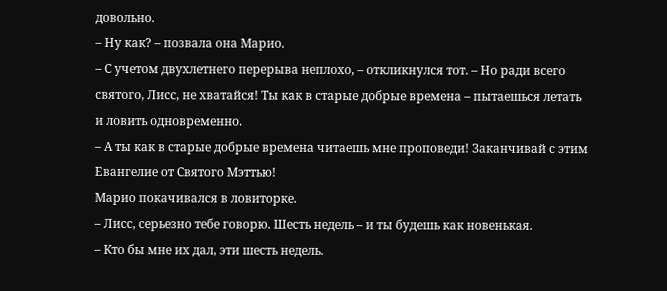довольно.
– Ну как? – позвала она Марио.
– С учетом двухлетнего перерыва неплохо, – откликнулся тот. – Но ради всего
святого, Лисс, не хватайся! Ты как в старые добрые времена – пытаешься летать
и ловить одновременно.
– А ты как в старые добрые времена читаешь мне проповеди! Заканчивай с этим
Евангелие от Святого Мэттью!
Марио покачивался в ловиторке.
– Лисс, серьезно тебе говорю. Шесть недель – и ты будешь как новенькая.
– Кто бы мне их дал, эти шесть недель.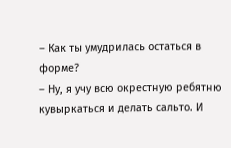– Как ты умудрилась остаться в форме?
– Ну, я учу всю окрестную ребятню кувыркаться и делать сальто. И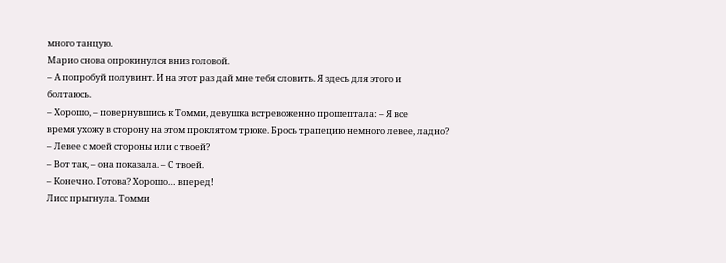много танцую.
Марио снова опрокинулся вниз головой.
– А попробуй полувинт. И на этот раз дай мне тебя словить. Я здесь для этого и
болтаюсь.
– Хорошо, – повернувшись к Томми, девушка встревоженно прошептала: – Я все
время ухожу в сторону на этом проклятом трюке. Брось трапецию немного левее, ладно?
– Левее с моей стороны или с твоей?
– Вот так, – она показала. – С твоей.
– Конечно. Готова? Хорошо… вперед!
Лисс прыгнула. Томми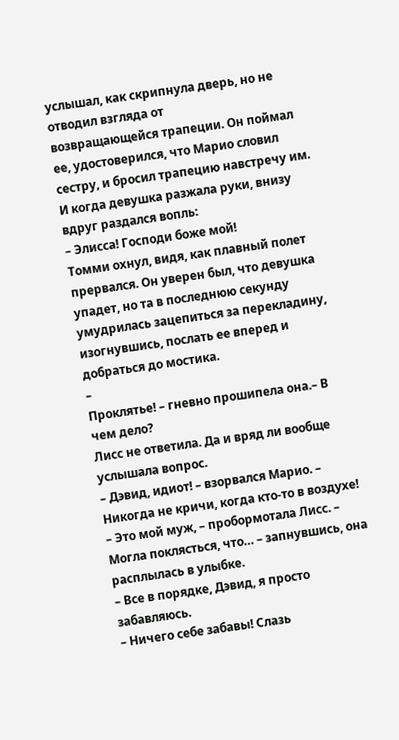услышал, как скрипнула дверь, но не отводил взгляда от
возвращающейся трапеции. Он поймал ее, удостоверился, что Марио словил
сестру, и бросил трапецию навстречу им. И когда девушка разжала руки, внизу
вдруг раздался вопль:
– Элисса! Господи боже мой!
Томми охнул, видя, как плавный полет прервался. Он уверен был, что девушка
упадет, но та в последнюю секунду умудрилась зацепиться за перекладину, изогнувшись, послать ее вперед и добраться до мостика.
–
Проклятье! – гневно прошипела она.– В чем дело?
Лисс не ответила. Да и вряд ли вообще услышала вопрос.
– Дэвид, идиот! – взорвался Марио. – Никогда не кричи, когда кто-то в воздухе!
– Это мой муж, – пробормотала Лисс. – Могла поклясться, что… – запнувшись, она расплылась в улыбке.
– Все в порядке, Дэвид, я просто забавляюсь.
– Ничего себе забавы! Слазь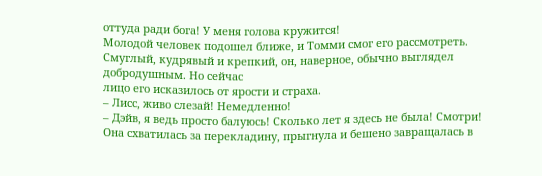оттуда ради бога! У меня голова кружится!
Молодой человек подошел ближе, и Томми смог его рассмотреть. Смуглый, кудрявый и крепкий, он, наверное, обычно выглядел добродушным. Но сейчас
лицо его исказилось от ярости и страха.
– Лисс, живо слезай! Немедленно!
– Дэйв, я ведь просто балуюсь! Сколько лет я здесь не была! Смотри!
Она схватилась за перекладину, прыгнула и бешено завращалась в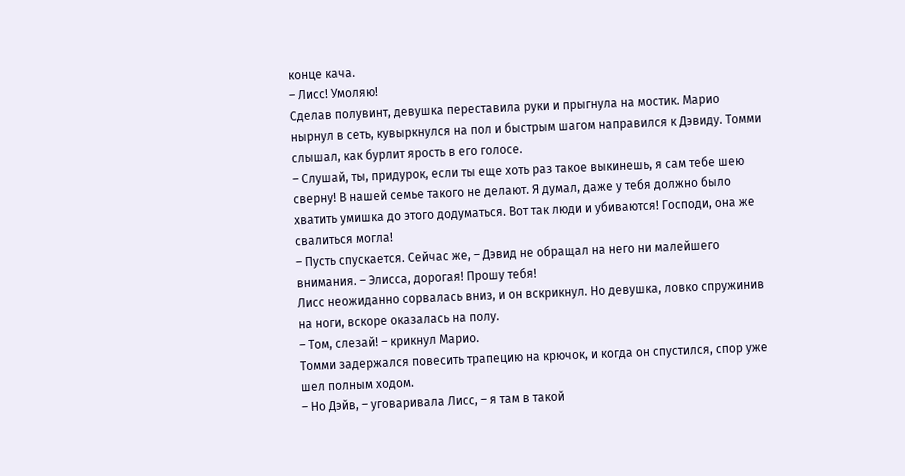конце кача.
– Лисс! Умоляю!
Сделав полувинт, девушка переставила руки и прыгнула на мостик. Марио
нырнул в сеть, кувыркнулся на пол и быстрым шагом направился к Дэвиду. Томми
слышал, как бурлит ярость в его голосе.
– Слушай, ты, придурок, если ты еще хоть раз такое выкинешь, я сам тебе шею
сверну! В нашей семье такого не делают. Я думал, даже у тебя должно было
хватить умишка до этого додуматься. Вот так люди и убиваются! Господи, она же
свалиться могла!
– Пусть спускается. Сейчас же, – Дэвид не обращал на него ни малейшего
внимания. – Элисса, дорогая! Прошу тебя!
Лисс неожиданно сорвалась вниз, и он вскрикнул. Но девушка, ловко спружинив
на ноги, вскоре оказалась на полу.
– Том, слезай! – крикнул Марио.
Томми задержался повесить трапецию на крючок, и когда он спустился, спор уже
шел полным ходом.
– Но Дэйв, – уговаривала Лисс, – я там в такой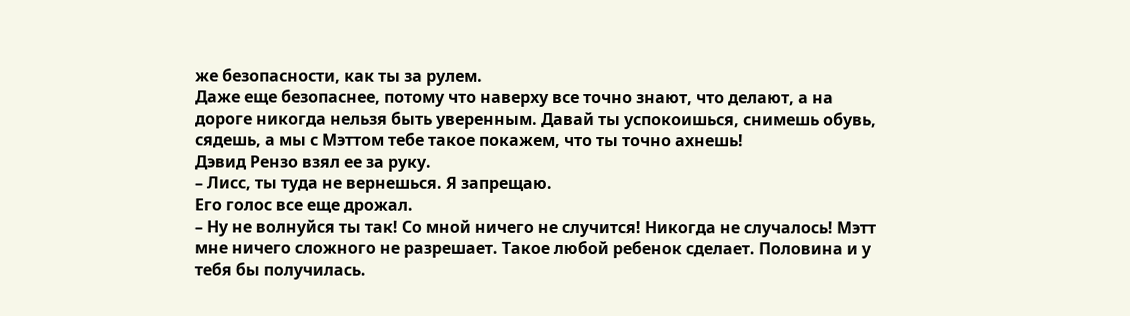же безопасности, как ты за рулем.
Даже еще безопаснее, потому что наверху все точно знают, что делают, а на
дороге никогда нельзя быть уверенным. Давай ты успокоишься, снимешь обувь, сядешь, а мы с Мэттом тебе такое покажем, что ты точно ахнешь!
Дэвид Рензо взял ее за руку.
– Лисс, ты туда не вернешься. Я запрещаю.
Его голос все еще дрожал.
– Ну не волнуйся ты так! Со мной ничего не случится! Никогда не случалось! Мэтт
мне ничего сложного не разрешает. Такое любой ребенок сделает. Половина и у
тебя бы получилась.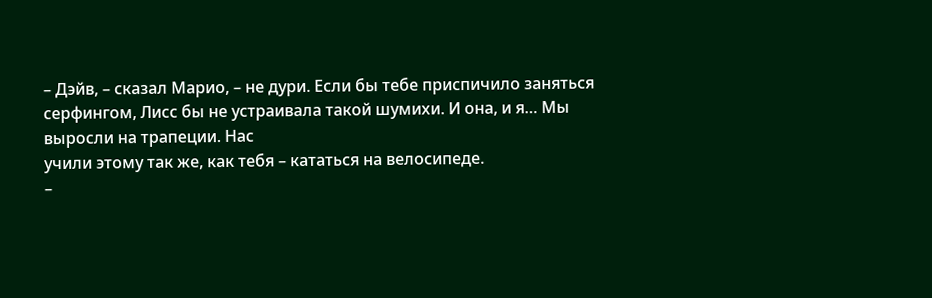– Дэйв, – сказал Марио, – не дури. Если бы тебе приспичило заняться серфингом, Лисс бы не устраивала такой шумихи. И она, и я… Мы выросли на трапеции. Нас
учили этому так же, как тебя – кататься на велосипеде.
–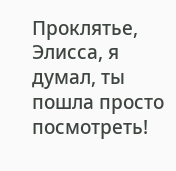Проклятье, Элисса, я думал, ты пошла просто посмотреть!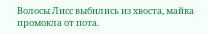Волосы Лисс выбились из хвоста, майка промокла от пота.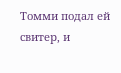Томми подал ей
свитер, и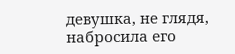девушка, не глядя, набросила его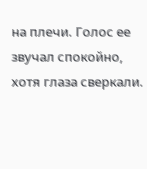на плечи. Голос ее звучал спокойно, хотя глаза сверкали.